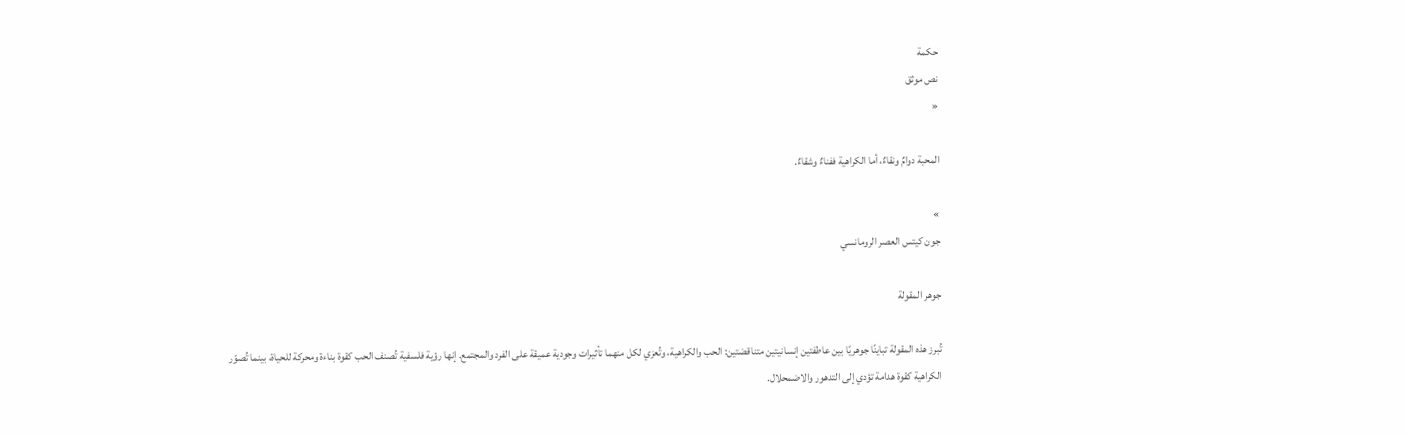حكمة
نص موثق
«

المحبة دوامٌ ونقاءٌ، أما الكراهية ففناءٌ وشقاءٌ.

»
جون كيتس العصر الرومانسي

جوهر المقولة

تُبرز هذه المقولة تباينًا جوهريًا بين عاطفتين إنسانيتين متناقضتين: الحب والكراهية، وتُعزي لكل منهما تأثيرات وجودية عميقة على الفرد والمجتمع. إنها رؤية فلسفية تُصنف الحب كقوة بناءة ومحركة للحياة، بينما تُصوّر الكراهية كقوة هدامة تؤدي إلى التدهور والاضمحلال.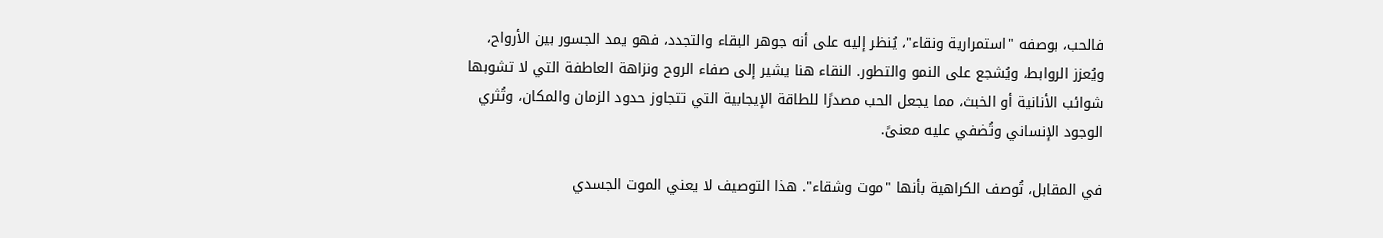فالحب، بوصفه "استمرارية ونقاء"، يُنظر إليه على أنه جوهر البقاء والتجدد، فهو يمد الجسور بين الأرواح، ويُعزز الروابط، ويُشجع على النمو والتطور. النقاء هنا يشير إلى صفاء الروح ونزاهة العاطفة التي لا تشوبها شوائب الأنانية أو الخبث، مما يجعل الحب مصدرًا للطاقة الإيجابية التي تتجاوز حدود الزمان والمكان، وتُثري الوجود الإنساني وتُضفي عليه معنىً.

في المقابل، تُوصف الكراهية بأنها "موت وشقاء". هذا التوصيف لا يعني الموت الجسدي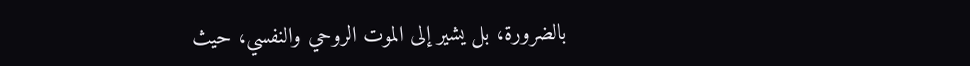بالضرورة، بل يشير إلى الموت الروحي والنفسي، حيث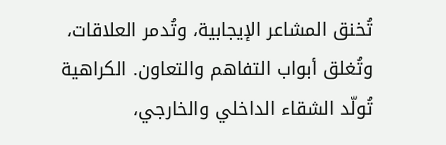تُخنق المشاعر الإيجابية، وتُدمر العلاقات، وتُغلق أبواب التفاهم والتعاون. الكراهية تُولّد الشقاء الداخلي والخارجي،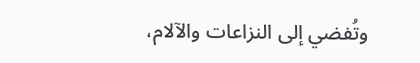وتُفضي إلى النزاعات والآلام،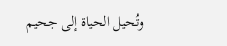وتُحيل الحياة إلى جحيم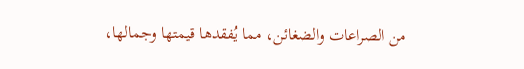من الصراعات والضغائن، مما يُفقدها قيمتها وجمالها،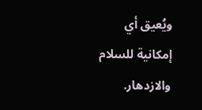ويُعيق أي إمكانية للسلام والازدهار.